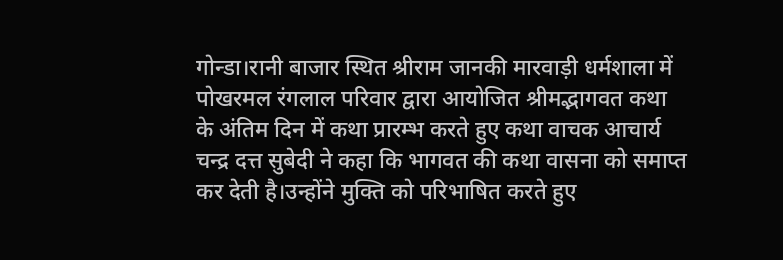गोन्डा।रानी बाजार स्थित श्रीराम जानकी मारवाड़ी धर्मशाला में पोखरमल रंगलाल परिवार द्वारा आयोजित श्रीमद्भागवत कथा के अंतिम दिन में कथा प्रारम्भ करते हुए कथा वाचक आचार्य चन्द्र दत्त सुबेदी ने कहा कि भागवत की कथा वासना को समाप्त कर देती है।उन्होंने मुक्ति को परिभाषित करते हुए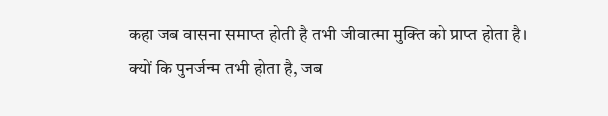कहा जब वासना समाप्त होती है तभी जीवात्मा मुक्ति को प्राप्त होता है।
क्यों कि पुनर्जन्म तभी होता है, जब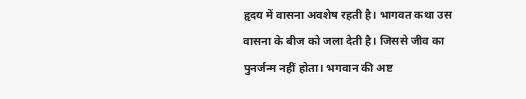हृदय में वासना अवशेष रहती है। भागवत कथा उस वासना के बीज को जला देती है। जिससे जीव का पुनर्जन्म नहीं होता। भगवान की अष्ट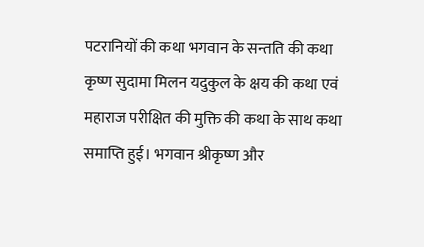पटरानियों की कथा भगवान के सन्तति की कथा कृष्ण सुदामा मिलन यदुकुल के क्षय की कथा एवं महाराज परीक्षित की मुक्ति की कथा के साथ कथा समाप्ति हुई। भगवान श्रीकृष्ण और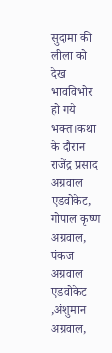सुदामा की लीला को देख भावविभोर हो गये भक्त।कथा के दौरान राजेंद्र प्रसाद अग्रवाल एडवोकेट, गोपाल कृष्ण अग्रवाल, पंकज अग्रवाल एडवोकेट ,अंशुमान अग्रवाल,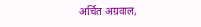अर्चित अग्रवाल,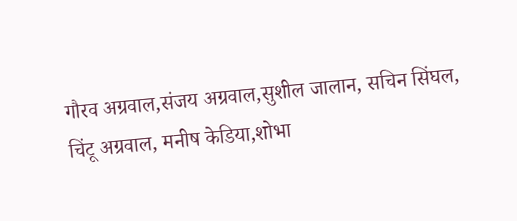गौरव अग्रवाल,संजय अग्रवाल,सुशील जालान, सचिन सिंघल, चिंटू अग्रवाल, मनीष केडिया,शोभा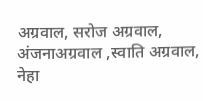अग्रवाल, सरोज अग्रवाल, अंजनाअग्रवाल ,स्वाति अग्रवाल, नेहा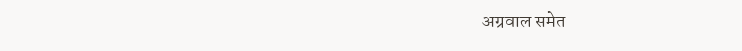अग्रवाल समेत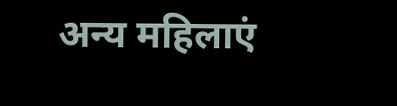अन्य महिलाएं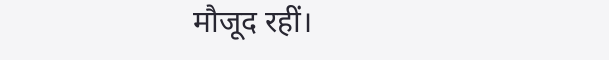मौजूद रहीं।